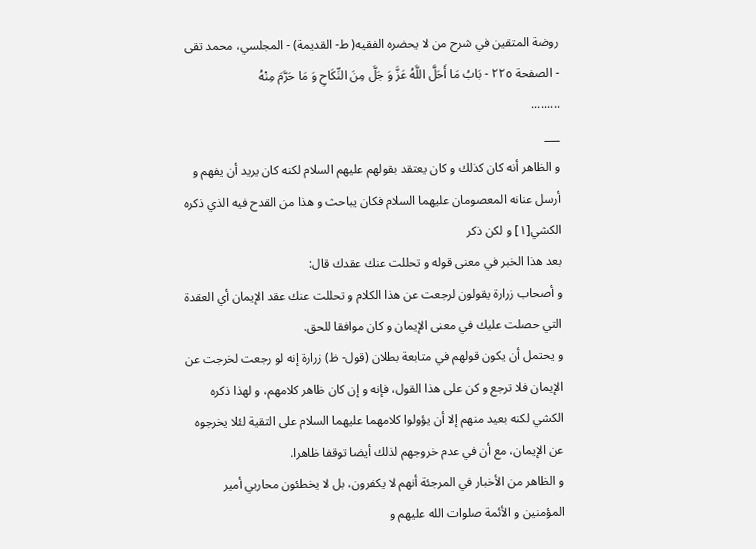روضة المتقين في شرح من لا يحضره الفقيه( ط- القديمة) - المجلسي، محمد تقى - الصفحة ٢٢٥ - بَابُ مَا أَحَلَّ اللَّهُ عَزَّ وَ جَلَّ مِنَ النِّكَاحِ وَ مَا حَرَّمَ مِنْهُ
.........
___
و الظاهر أنه كان كذلك و كان يعتقد بقولهم عليهم السلام لكنه كان يريد أن يفهم و
أرسل عنانه المعصومان عليهما السلام فكان يباحث و هذا من القدح فيه الذي ذكره
الكشي[١] و لكن ذكر
بعد هذا الخبر في معنى قوله و تحللت عنك عقدك قال:
و أصحاب زرارة يقولون لرجعت عن هذا الكلام و تحللت عنك عقد الإيمان أي العقدة التي حصلت عليك في معنى الإيمان و كان موافقا للحق.
و يحتمل أن يكون قولهم في متابعة بطلان (قول- ظ) زرارة إنه لو رجعت لخرجت عن الإيمان فلا ترجع و كن على هذا القول، فإنه و إن كان ظاهر كلامهم، و لهذا ذكره الكشي لكنه بعيد منهم إلا أن يؤولوا كلامهما عليهما السلام على التقية لئلا يخرجوه عن الإيمان، مع أن في عدم خروجهم لذلك أيضا توقفا ظاهرا.
و الظاهر من الأخبار في المرجئة أنهم لا يكفرون، بل لا يخطئون محاربي أمير المؤمنين و الأئمة صلوات الله عليهم و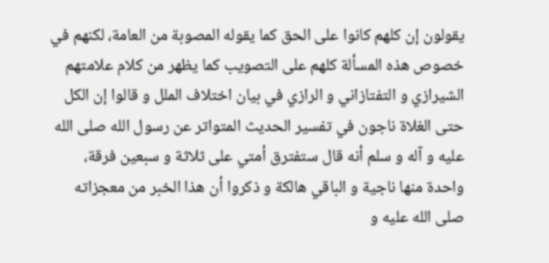يقولون إن كلهم كانوا على الحق كما يقوله المصوبة من العامة، لكنهم في خصوص هذه المسألة كلهم على التصويب كما يظهر من كلام علامتهم الشيرازي و التفتازاني و الرازي في بيان اختلاف الملل و قالوا إن الكل حتى الغلاة ناجون في تفسير الحديث المتواتر عن رسول الله صلى الله عليه و آله و سلم أنه قال ستفترق أمتي على ثلاثة و سبعين فرقة، واحدة منها ناجية و الباقي هالكة و ذكروا أن هذا الخبر من معجزاته صلى الله عليه و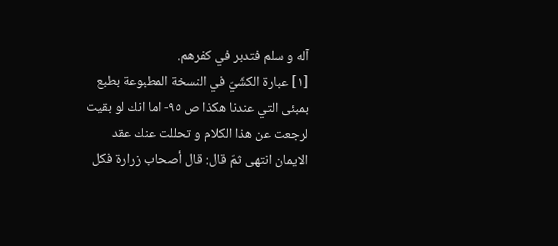آله و سلم فتدبر في كفرهم.
[١] عبارة الكشّيّ في النسخة المطبوعة بطبع بمبئى التي عندنا هكذا ص ٩٥- اما انك لو بقيت لرجعت عن هذا الكلام و تحللت عنك عقد الايمان انتهى ثمّ قال: قال أصحاب زرارة فكل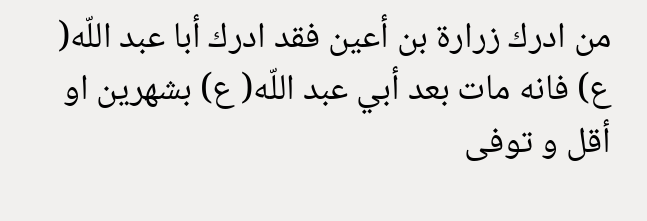من ادرك زرارة بن أعين فقد ادرك أبا عبد اللّه( ع) فانه مات بعد أبي عبد اللّه( ع) بشهرين او أقل و توفى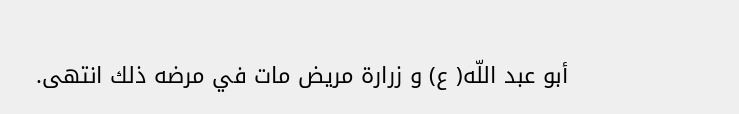أبو عبد اللّه( ع) و زرارة مريض مات في مرضه ذلك انتهى.